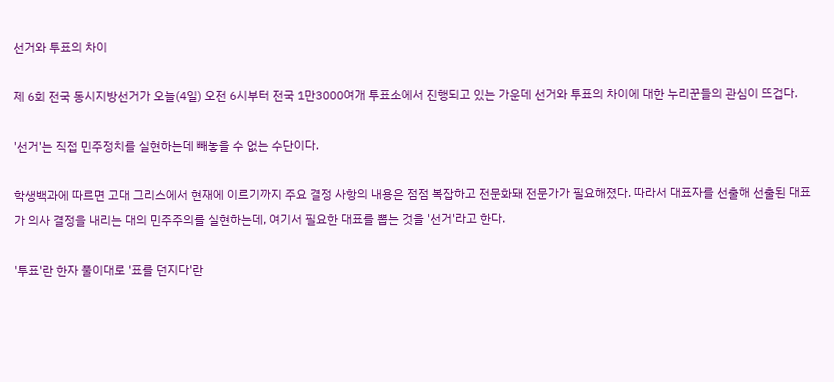선거와 투표의 차이

제 6회 전국 동시지방선거가 오늘(4일) 오전 6시부터 전국 1만3000여개 투표소에서 진행되고 있는 가운데 선거와 투표의 차이에 대한 누리꾼들의 관심이 뜨겁다.

'선거'는 직접 민주정치를 실현하는데 빼놓을 수 없는 수단이다.

학생백과에 따르면 고대 그리스에서 현재에 이르기까지 주요 결정 사항의 내용은 점점 복잡하고 전문화돼 전문가가 필요해졌다. 따라서 대표자를 선출해 선출된 대표가 의사 결정을 내리는 대의 민주주의를 실현하는데, 여기서 필요한 대표를 뽑는 것을 '선거'라고 한다.

'투표'란 한자 풀이대로 '표를 던지다'란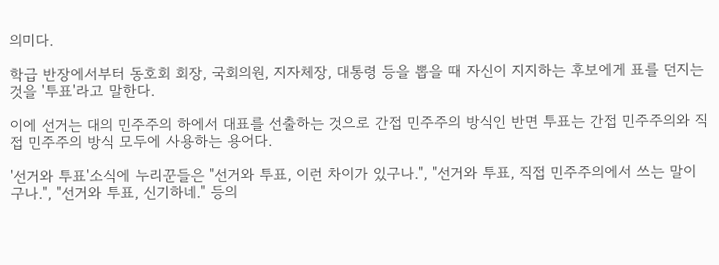의미다.

학급 반장에서부터 동호회 회장, 국회의원, 지자체장, 대통령 등을 뽑을 때 자신이 지지하는 후보에게 표를 던지는 것을 '투표'라고 말한다.

이에 선거는 대의 민주주의 하에서 대표를 선출하는 것으로 간접 민주주의 방식인 반면 투표는 간접 민주주의와 직접 민주주의 방식 모두에 사용하는 용어다.

'선거와 투표'소식에 누리꾼들은 "선거와 투표, 이런 차이가 있구나.", "선거와 투표, 직접 민주주의에서 쓰는 말이구나.", "선거와 투표, 신기하네." 등의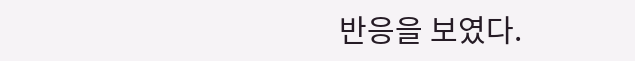반응을 보였다.